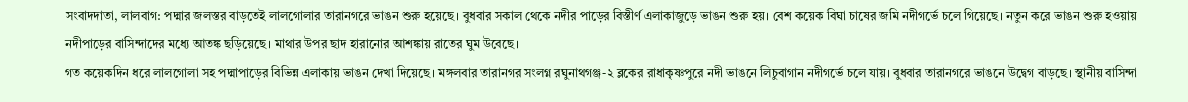সংবাদদাতা, লালবাগ: পদ্মার জলস্তর বাড়তেই লালগোলার তারানগরে ভাঙন শুরু হয়েছে। বুধবার সকাল থেকে নদীর পাড়ের বিস্তীর্ণ এলাকাজুড়ে ভাঙন শুরু হয়। বেশ কয়েক বিঘা চাষের জমি নদীগর্ভে চলে গিয়েছে। নতুন করে ভাঙন শুরু হওয়ায় নদীপাড়ের বাসিন্দাদের মধ্যে আতঙ্ক ছড়িয়েছে। মাথার উপর ছাদ হারানোর আশঙ্কায় রাতের ঘুম উবেছে।
গত কয়েকদিন ধরে লালগোলা সহ পদ্মাপাড়ের বিভিন্ন এলাকায় ভাঙন দেখা দিয়েছে। মঙ্গলবার তারানগর সংলগ্ন রঘুনাথগঞ্জ-২ ব্লকের রাধাকৃষ্ণপুরে নদী ভাঙনে লিচুবাগান নদীগর্ভে চলে যায়। বুধবার তারানগরে ভাঙনে উদ্বেগ বাড়ছে। স্থানীয় বাসিন্দা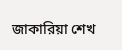জাকারিয়া শেখ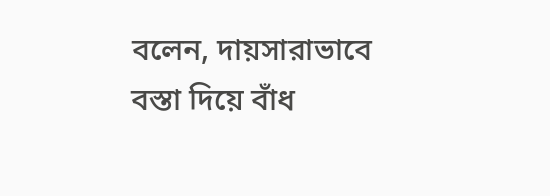বলেন, দায়সারাভাবে বস্তা দিয়ে বাঁধ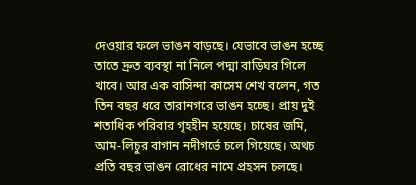দেওয়ার ফলে ভাঙন বাড়ছে। যেভাবে ভাঙন হচ্ছে তাতে দ্রুত ব্যবস্থা না নিলে পদ্মা বাড়িঘর গিলে খাবে। আর এক বাসিন্দা কাসেম শেখ বলেন, গত তিন বছর ধরে তারানগরে ভাঙন হচ্ছে। প্রায় দুই শতাধিক পরিবার গৃহহীন হয়েছে। চাষের জমি, আম-লিচুর বাগান নদীগর্ভে চলে গিয়েছে। অথচ প্রতি বছর ভাঙন রোধের নামে প্রহসন চলছে।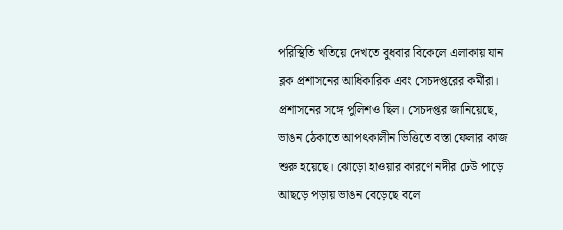পরিস্থিতি খতিয়ে দেখতে বুধবার বিকেলে এলাকায় যান ব্লক প্রশাসনের আধিকারিক এবং সেচদপ্তরের কর্মীরা। প্রশাসনের সঙ্গে পুলিশও ছিল। সেচদপ্তর জানিয়েছে, ভাঙন ঠেকাতে আপৎকালীন ভিত্তিতে বস্তা ফেলার কাজ শুরু হয়েছে। ঝোড়ো হাওয়ার কারণে নদীর ঢেউ পাড়ে আছড়ে পড়ায় ভাঙন বেড়েছে বলে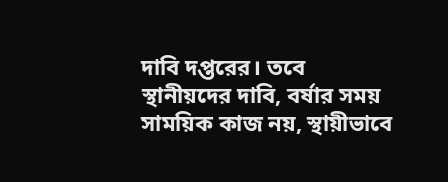দাবি দপ্তরের। তবে স্থানীয়দের দাবি, বর্ষার সময় সাময়িক কাজ নয়, স্থায়ীভাবে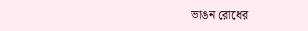ভাঙন রোধের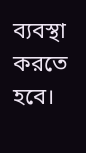ব্যবস্থা করতে হবে।